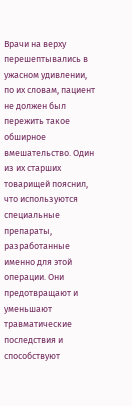Врачи на верху перешептывались в ужасном удивлении, по их словам, пациент не должен был пережить такое обширное вмешательство. Один из их старших товарищей пояснил, что используются специальные препараты, разработанные именно для этой операции. Они предотвращают и уменьшают травматические последствия и способствуют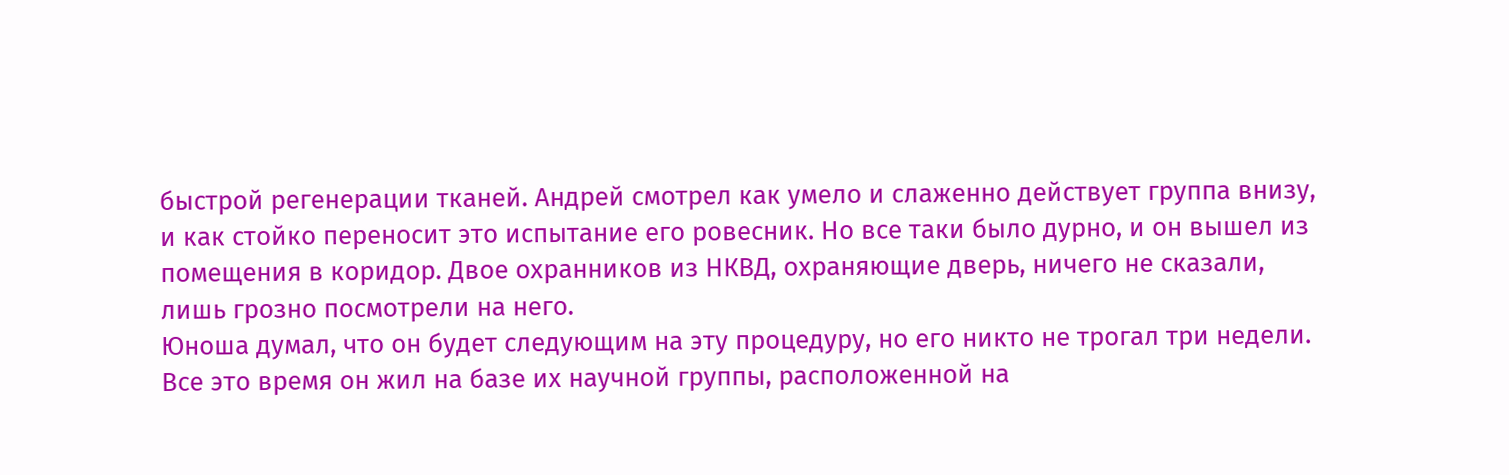быстрой регенерации тканей. Андрей смотрел как умело и слаженно действует группа внизу, и как стойко переносит это испытание его ровесник. Но все таки было дурно, и он вышел из помещения в коридор. Двое охранников из НКВД, охраняющие дверь, ничего не сказали, лишь грозно посмотрели на него.
Юноша думал, что он будет следующим на эту процедуру, но его никто не трогал три недели. Все это время он жил на базе их научной группы, расположенной на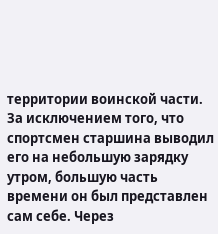территории воинской части. За исключением того, что спортсмен старшина выводил его на небольшую зарядку утром, большую часть времени он был представлен сам себе. Через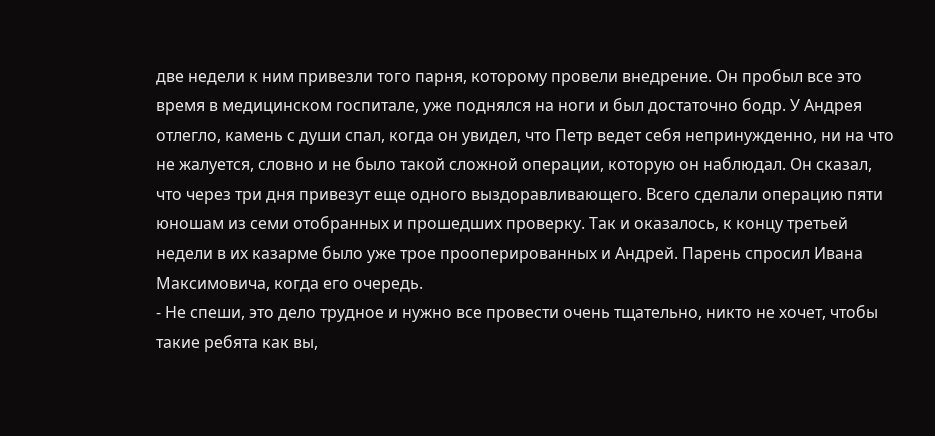две недели к ним привезли того парня, которому провели внедрение. Он пробыл все это время в медицинском госпитале, уже поднялся на ноги и был достаточно бодр. У Андрея отлегло, камень с души спал, когда он увидел, что Петр ведет себя непринужденно, ни на что не жалуется, словно и не было такой сложной операции, которую он наблюдал. Он сказал, что через три дня привезут еще одного выздоравливающего. Всего сделали операцию пяти юношам из семи отобранных и прошедших проверку. Так и оказалось, к концу третьей недели в их казарме было уже трое прооперированных и Андрей. Парень спросил Ивана Максимовича, когда его очередь.
- Не спеши, это дело трудное и нужно все провести очень тщательно, никто не хочет, чтобы такие ребята как вы,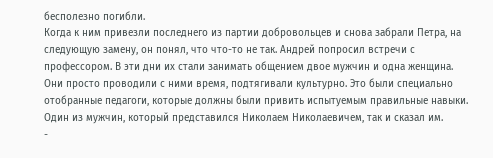бесполезно погибли.
Когда к ним привезли последнего из партии добровольцев и снова забрали Петра, на следующую замену, он понял, что что-то не так. Андрей попросил встречи с профессором. В эти дни их стали занимать общением двое мужчин и одна женщина. Они просто проводили с ними время, подтягивали культурно. Это были специально отобранные педагоги, которые должны были привить испытуемым правильные навыки. Один из мужчин, который представился Николаем Николаевичем, так и сказал им.
-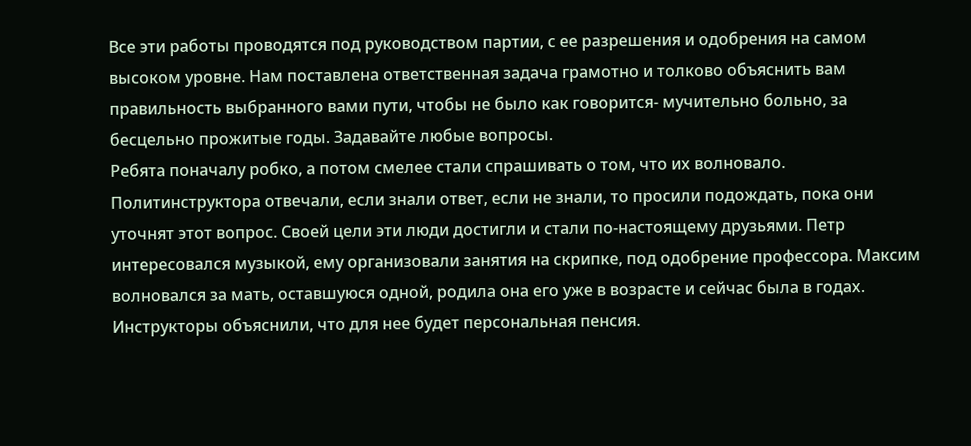Все эти работы проводятся под руководством партии, с ее разрешения и одобрения на самом высоком уровне. Нам поставлена ответственная задача грамотно и толково объяснить вам правильность выбранного вами пути, чтобы не было как говорится- мучительно больно, за бесцельно прожитые годы. Задавайте любые вопросы.
Ребята поначалу робко, а потом смелее стали спрашивать о том, что их волновало. Политинструктора отвечали, если знали ответ, если не знали, то просили подождать, пока они уточнят этот вопрос. Своей цели эти люди достигли и стали по-настоящему друзьями. Петр интересовался музыкой, ему организовали занятия на скрипке, под одобрение профессора. Максим волновался за мать, оставшуюся одной, родила она его уже в возрасте и сейчас была в годах. Инструкторы объяснили, что для нее будет персональная пенсия.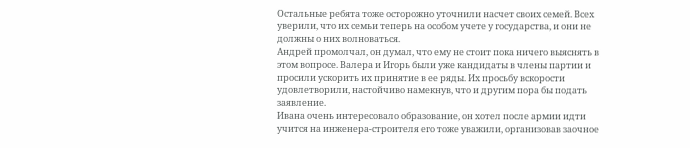Остальные ребята тоже осторожно уточнили насчет своих семей. Всех уверили, что их семьи теперь на особом учете у государства, и они не должны о них волноваться.
Андрей промолчал, он думал, что ему не стоит пока ничего выяснять в этом вопросе. Валера и Игорь были уже кандидаты в члены партии и просили ускорить их принятие в ее ряды. Их просьбу вскорости удовлетворили, настойчиво намекнув, что и другим пора бы подать заявление.
Ивана очень интересовало образование, он хотел после армии идти учится на инженера-строителя его тоже уважили, организовав заочное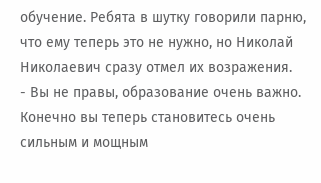обучение. Ребята в шутку говорили парню, что ему теперь это не нужно, но Николай Николаевич сразу отмел их возражения.
- Вы не правы, образование очень важно. Конечно вы теперь становитесь очень сильным и мощным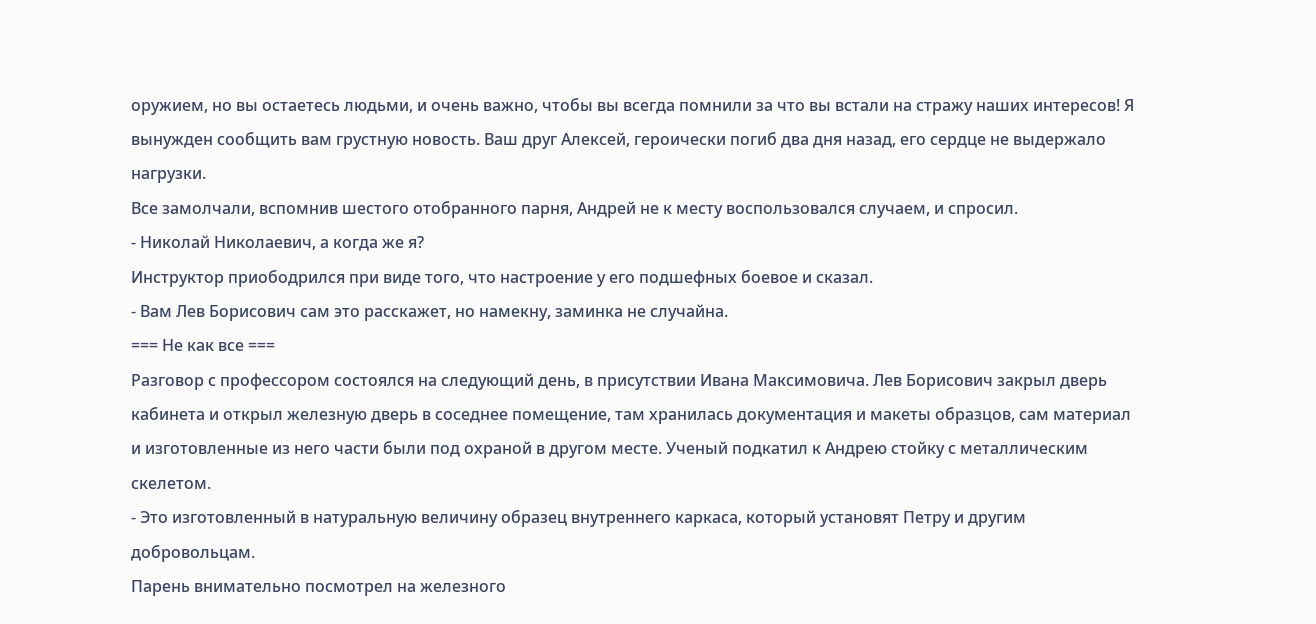оружием, но вы остаетесь людьми, и очень важно, чтобы вы всегда помнили за что вы встали на стражу наших интересов! Я вынужден сообщить вам грустную новость. Ваш друг Алексей, героически погиб два дня назад, его сердце не выдержало нагрузки.
Все замолчали, вспомнив шестого отобранного парня, Андрей не к месту воспользовался случаем, и спросил.
- Николай Николаевич, а когда же я?
Инструктор приободрился при виде того, что настроение у его подшефных боевое и сказал.
- Вам Лев Борисович сам это расскажет, но намекну, заминка не случайна.
=== Не как все ===
Разговор с профессором состоялся на следующий день, в присутствии Ивана Максимовича. Лев Борисович закрыл дверь кабинета и открыл железную дверь в соседнее помещение, там хранилась документация и макеты образцов, сам материал и изготовленные из него части были под охраной в другом месте. Ученый подкатил к Андрею стойку с металлическим скелетом.
- Это изготовленный в натуральную величину образец внутреннего каркаса, который установят Петру и другим добровольцам.
Парень внимательно посмотрел на железного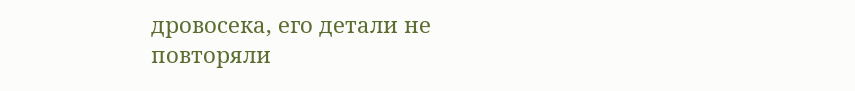дровосека, его детали не повторяли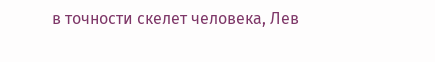в точности скелет человека, Лев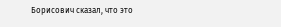Борисович сказал, что это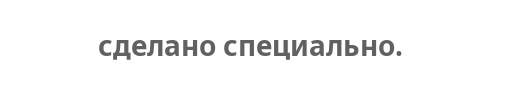сделано специально.